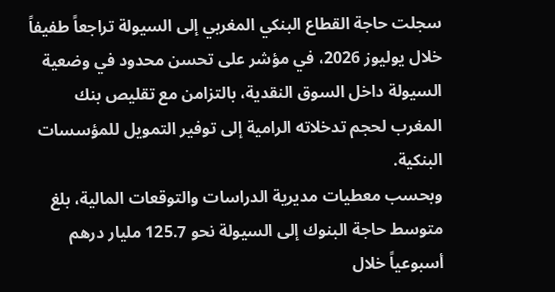سجلت حاجة القطاع البنكي المغربي إلى السيولة تراجعاً طفيفاً خلال يوليوز 2026، في مؤشر على تحسن محدود في وضعية السيولة داخل السوق النقدية، بالتزامن مع تقليص بنك المغرب لحجم تدخلاته الرامية إلى توفير التمويل للمؤسسات البنكية.
وبحسب معطيات مديرية الدراسات والتوقعات المالية، بلغ متوسط حاجة البنوك إلى السيولة نحو 125.7 مليار درهم أسبوعياً خلال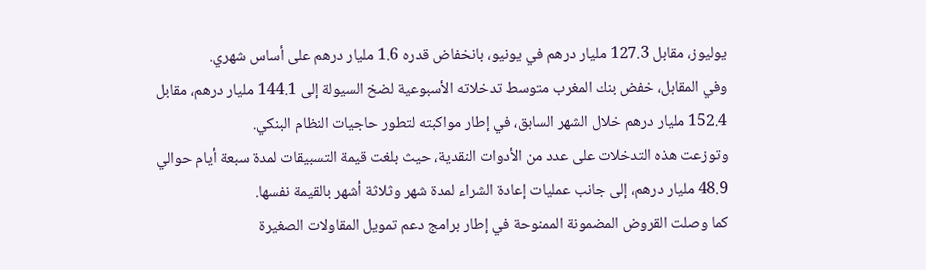يوليوز، مقابل 127.3 مليار درهم في يونيو، بانخفاض قدره 1.6 مليار درهم على أساس شهري.
وفي المقابل، خفض بنك المغرب متوسط تدخلاته الأسبوعية لضخ السيولة إلى 144.1 مليار درهم، مقابل 152.4 مليار درهم خلال الشهر السابق، في إطار مواكبته لتطور حاجيات النظام البنكي.
وتوزعت هذه التدخلات على عدد من الأدوات النقدية، حيث بلغت قيمة التسبيقات لمدة سبعة أيام حوالي 48.9 مليار درهم، إلى جانب عمليات إعادة الشراء لمدة شهر وثلاثة أشهر بالقيمة نفسها.
كما وصلت القروض المضمونة الممنوحة في إطار برامج دعم تمويل المقاولات الصغيرة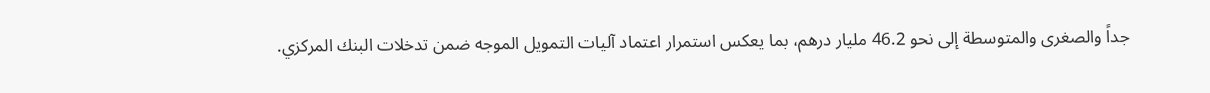جداً والصغرى والمتوسطة إلى نحو 46.2 مليار درهم، بما يعكس استمرار اعتماد آليات التمويل الموجه ضمن تدخلات البنك المركزي.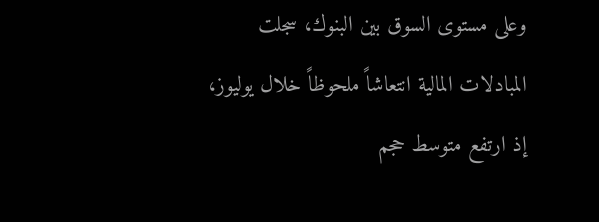وعلى مستوى السوق بين البنوك، سجلت المبادلات المالية انتعاشاً ملحوظاً خلال يوليوز، إذ ارتفع متوسط حجم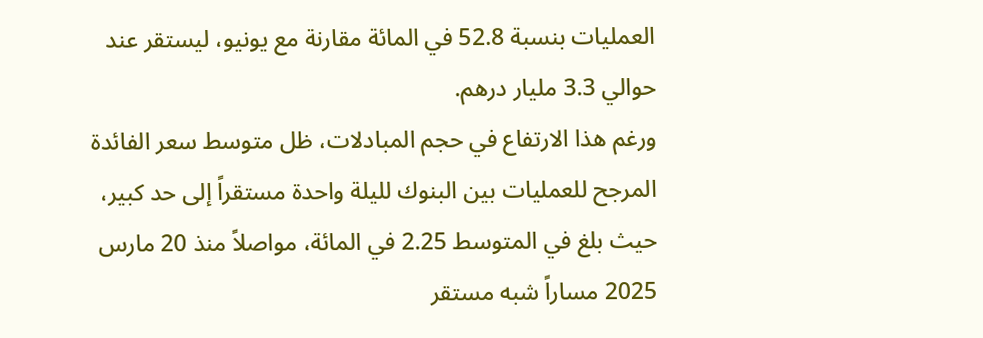العمليات بنسبة 52.8 في المائة مقارنة مع يونيو، ليستقر عند حوالي 3.3 مليار درهم.
ورغم هذا الارتفاع في حجم المبادلات، ظل متوسط سعر الفائدة المرجح للعمليات بين البنوك لليلة واحدة مستقراً إلى حد كبير، حيث بلغ في المتوسط 2.25 في المائة، مواصلاً منذ 20 مارس 2025 مساراً شبه مستقر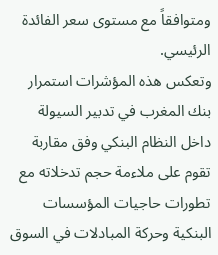ومتوافقاً مع مستوى سعر الفائدة الرئيسي.
وتعكس هذه المؤشرات استمرار بنك المغرب في تدبير السيولة داخل النظام البنكي وفق مقاربة تقوم على ملاءمة حجم تدخلاته مع تطورات حاجيات المؤسسات البنكية وحركة المبادلات في السوق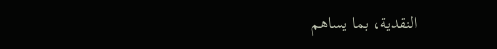النقدية، بما يساهم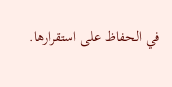في الحفاظ على استقرارها.